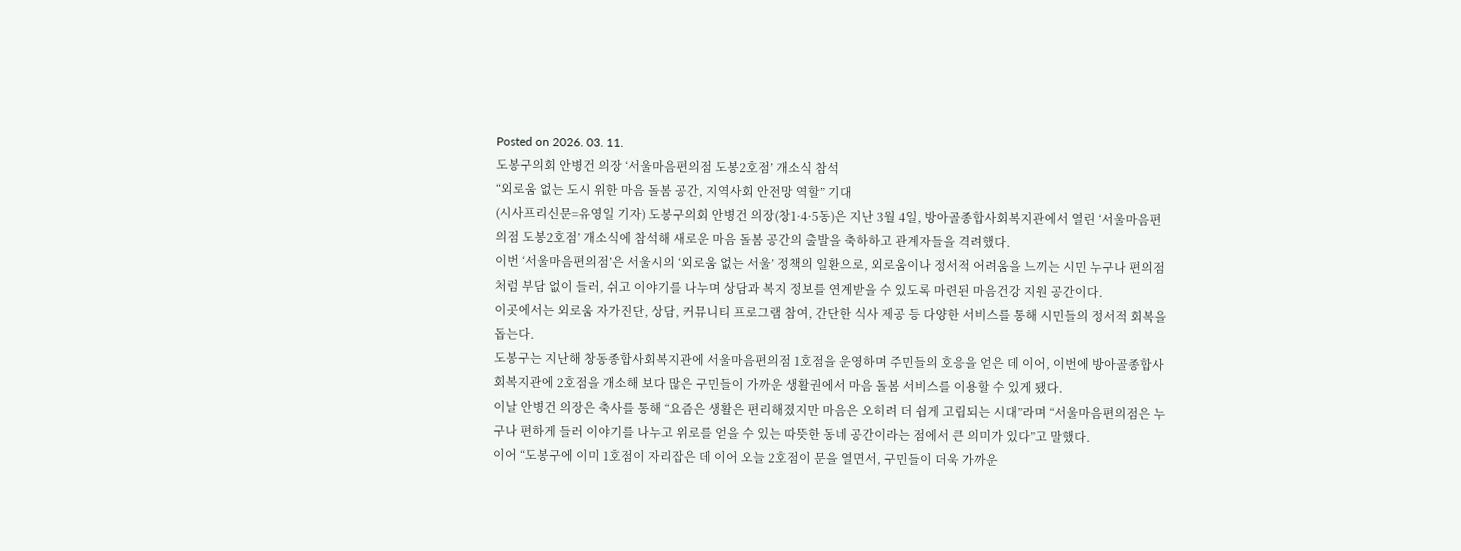Posted on 2026. 03. 11.
도봉구의회 안병건 의장 ‘서울마음편의점 도봉2호점’ 개소식 참석
“외로움 없는 도시 위한 마음 돌봄 공간, 지역사회 안전망 역할” 기대
(시사프리신문=유영일 기자) 도봉구의회 안병건 의장(창1·4·5동)은 지난 3월 4일, 방아골종합사회복지관에서 열린 ‘서울마음편의점 도봉2호점’ 개소식에 참석해 새로운 마음 돌봄 공간의 출발을 축하하고 관계자들을 격려했다.
이번 ‘서울마음편의점’은 서울시의 ‘외로움 없는 서울’ 정책의 일환으로, 외로움이나 정서적 어려움을 느끼는 시민 누구나 편의점처럼 부담 없이 들러, 쉬고 이야기를 나누며 상담과 복지 정보를 연계받을 수 있도록 마련된 마음건강 지원 공간이다.
이곳에서는 외로움 자가진단, 상담, 커뮤니티 프로그램 참여, 간단한 식사 제공 등 다양한 서비스를 통해 시민들의 정서적 회복을 돕는다.
도봉구는 지난해 창동종합사회복지관에 서울마음편의점 1호점을 운영하며 주민들의 호응을 얻은 데 이어, 이번에 방아골종합사회복지관에 2호점을 개소해 보다 많은 구민들이 가까운 생활권에서 마음 돌봄 서비스를 이용할 수 있게 됐다.
이날 안병건 의장은 축사를 통해 “요즘은 생활은 편리해졌지만 마음은 오히려 더 쉽게 고립되는 시대”라며 “서울마음편의점은 누구나 편하게 들러 이야기를 나누고 위로를 얻을 수 있는 따뜻한 동네 공간이라는 점에서 큰 의미가 있다”고 말했다.
이어 “도봉구에 이미 1호점이 자리잡은 데 이어 오늘 2호점이 문을 열면서, 구민들이 더욱 가까운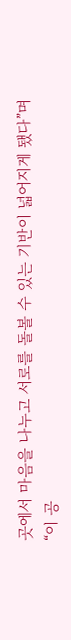곳에서 마음을 나누고 서로를 돌볼 수 있는 기반이 넓어지게 됐다”며 “이 공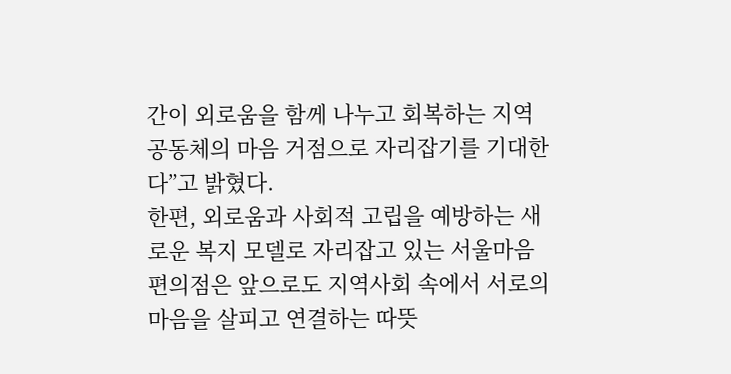간이 외로움을 함께 나누고 회복하는 지역 공동체의 마음 거점으로 자리잡기를 기대한다”고 밝혔다.
한편, 외로움과 사회적 고립을 예방하는 새로운 복지 모델로 자리잡고 있는 서울마음편의점은 앞으로도 지역사회 속에서 서로의 마음을 살피고 연결하는 따뜻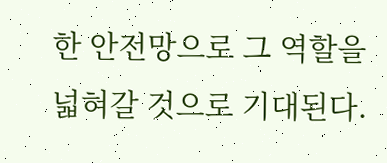한 안전망으로 그 역할을 넓혀갈 것으로 기대된다.